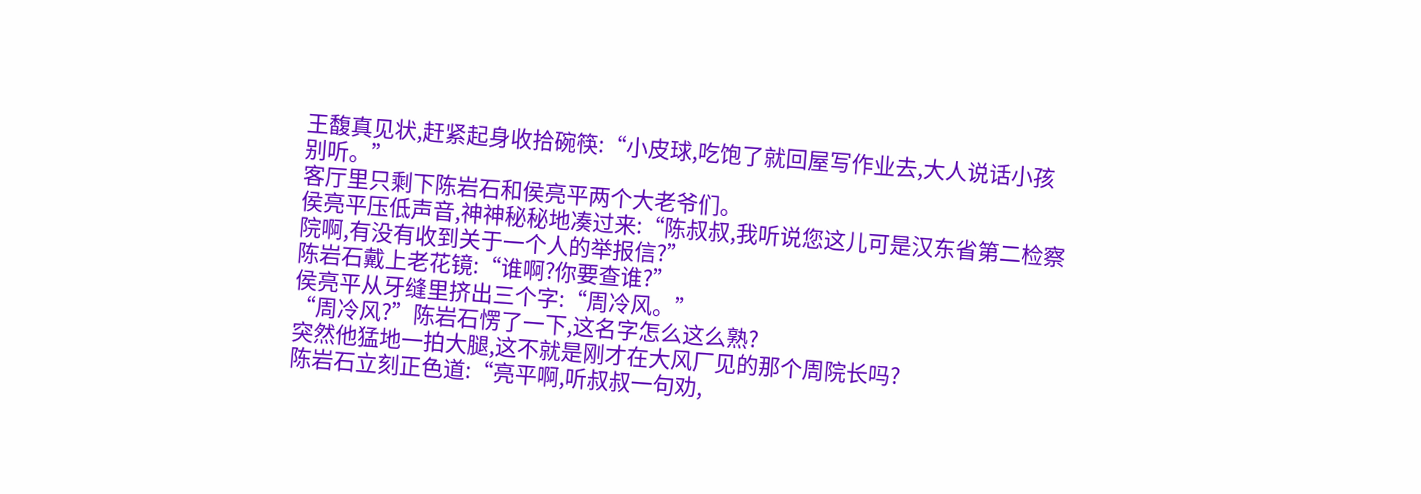王馥真见状,赶紧起身收拾碗筷:“小皮球,吃饱了就回屋写作业去,大人说话小孩别听。”
客厅里只剩下陈岩石和侯亮平两个大老爷们。
侯亮平压低声音,神神秘秘地凑过来:“陈叔叔,我听说您这儿可是汉东省第二检察院啊,有没有收到关于一个人的举报信?”
陈岩石戴上老花镜:“谁啊?你要查谁?”
侯亮平从牙缝里挤出三个字:“周冷风。”
“周冷风?”陈岩石愣了一下,这名字怎么这么熟?
突然他猛地一拍大腿,这不就是刚才在大风厂见的那个周院长吗?
陈岩石立刻正色道:“亮平啊,听叔叔一句劝,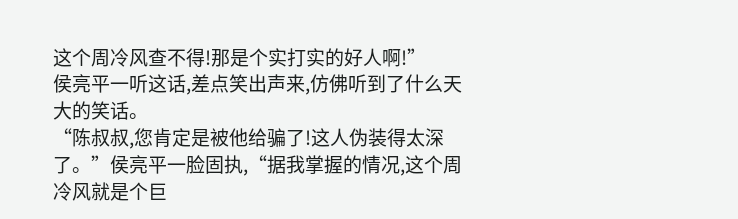这个周冷风查不得!那是个实打实的好人啊!”
侯亮平一听这话,差点笑出声来,仿佛听到了什么天大的笑话。
“陈叔叔,您肯定是被他给骗了!这人伪装得太深了。”侯亮平一脸固执,“据我掌握的情况,这个周冷风就是个巨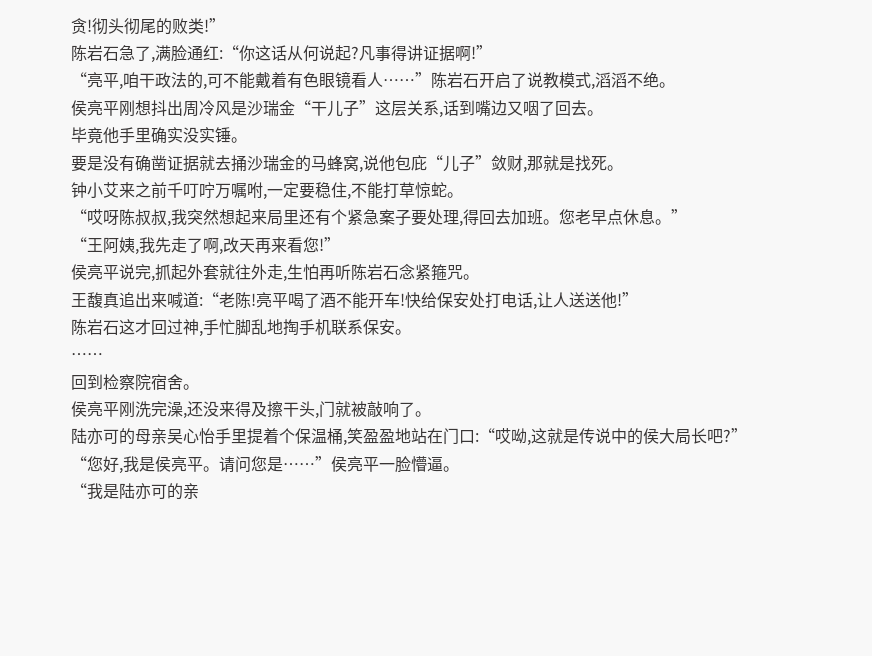贪!彻头彻尾的败类!”
陈岩石急了,满脸通红:“你这话从何说起?凡事得讲证据啊!”
“亮平,咱干政法的,可不能戴着有色眼镜看人……”陈岩石开启了说教模式,滔滔不绝。
侯亮平刚想抖出周冷风是沙瑞金“干儿子”这层关系,话到嘴边又咽了回去。
毕竟他手里确实没实锤。
要是没有确凿证据就去捅沙瑞金的马蜂窝,说他包庇“儿子”敛财,那就是找死。
钟小艾来之前千叮咛万嘱咐,一定要稳住,不能打草惊蛇。
“哎呀陈叔叔,我突然想起来局里还有个紧急案子要处理,得回去加班。您老早点休息。”
“王阿姨,我先走了啊,改天再来看您!”
侯亮平说完,抓起外套就往外走,生怕再听陈岩石念紧箍咒。
王馥真追出来喊道:“老陈!亮平喝了酒不能开车!快给保安处打电话,让人送送他!”
陈岩石这才回过神,手忙脚乱地掏手机联系保安。
……
回到检察院宿舍。
侯亮平刚洗完澡,还没来得及擦干头,门就被敲响了。
陆亦可的母亲吴心怡手里提着个保温桶,笑盈盈地站在门口:“哎呦,这就是传说中的侯大局长吧?”
“您好,我是侯亮平。请问您是……”侯亮平一脸懵逼。
“我是陆亦可的亲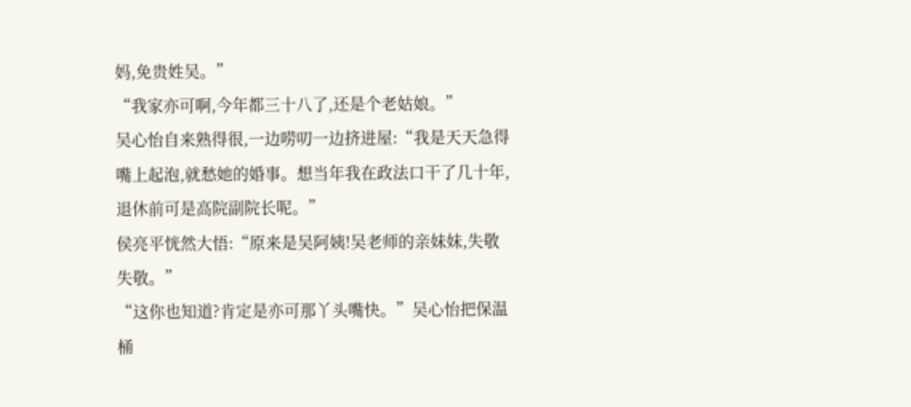妈,免贵姓吴。”
“我家亦可啊,今年都三十八了,还是个老姑娘。”
吴心怡自来熟得很,一边唠叨一边挤进屋:“我是天天急得嘴上起泡,就愁她的婚事。想当年我在政法口干了几十年,退休前可是高院副院长呢。”
侯亮平恍然大悟:“原来是吴阿姨!吴老师的亲妹妹,失敬失敬。”
“这你也知道?肯定是亦可那丫头嘴快。”吴心怡把保温桶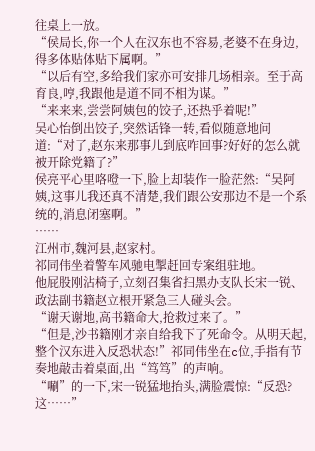往桌上一放。
“侯局长,你一个人在汉东也不容易,老婆不在身边,得多体贴体贴下属啊。”
“以后有空,多给我们家亦可安排几场相亲。至于高育良,哼,我跟他是道不同不相为谋。”
“来来来,尝尝阿姨包的饺子,还热乎着呢!”
吴心怡倒出饺子,突然话锋一转,看似随意地问道:“对了,赵东来那事儿到底咋回事?好好的怎么就被开除党籍了?”
侯亮平心里咯噔一下,脸上却装作一脸茫然:“吴阿姨,这事儿我还真不清楚,我们跟公安那边不是一个系统的,消息闭塞啊。”
……
江州市,魏河县,赵家村。
祁同伟坐着警车风驰电掣赶回专案组驻地。
他屁股刚沾椅子,立刻召集省扫黑办支队长宋一锐、政法副书籍赵立根开紧急三人碰头会。
“谢天谢地,高书籍命大,抢救过来了。”
“但是,沙书籍刚才亲自给我下了死命令。从明天起,整个汉东进入反恐状态!”祁同伟坐在c位,手指有节奏地敲击着桌面,出“笃笃”的声响。
“唰”的一下,宋一锐猛地抬头,满脸震惊:“反恐?这……”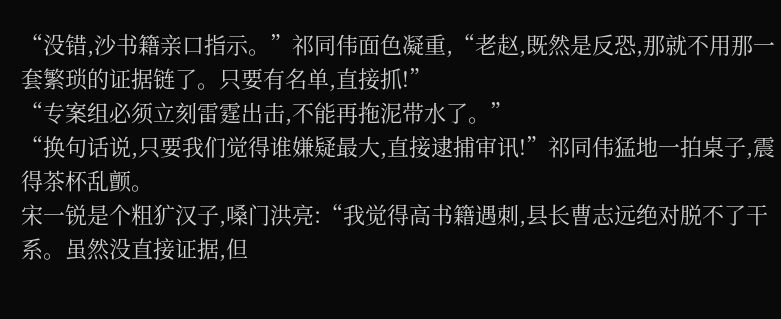“没错,沙书籍亲口指示。”祁同伟面色凝重,“老赵,既然是反恐,那就不用那一套繁琐的证据链了。只要有名单,直接抓!”
“专案组必须立刻雷霆出击,不能再拖泥带水了。”
“换句话说,只要我们觉得谁嫌疑最大,直接逮捕审讯!”祁同伟猛地一拍桌子,震得茶杯乱颤。
宋一锐是个粗犷汉子,嗓门洪亮:“我觉得高书籍遇刺,县长曹志远绝对脱不了干系。虽然没直接证据,但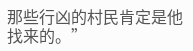那些行凶的村民肯定是他找来的。”